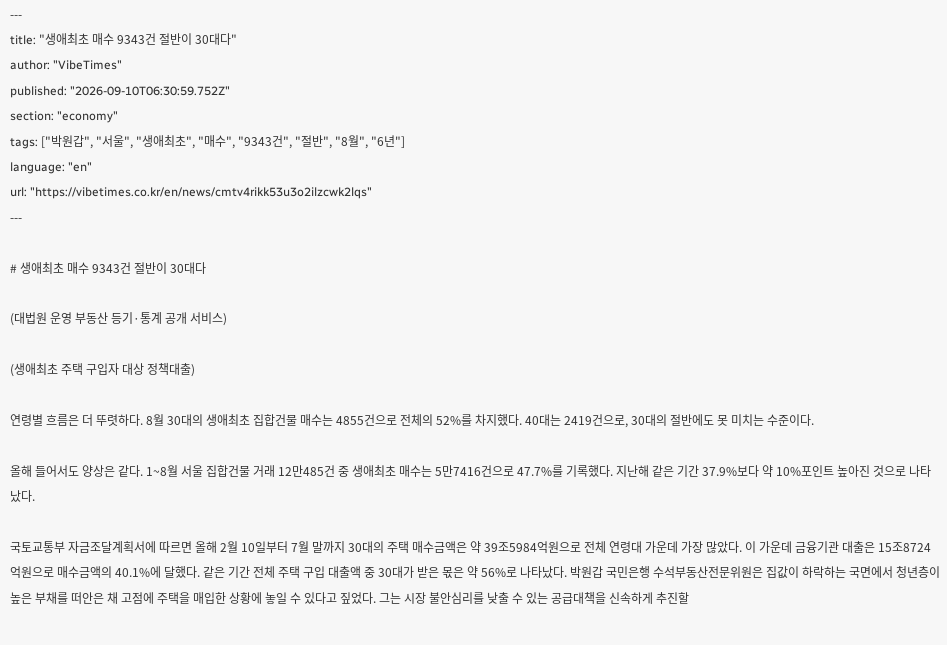---
title: "생애최초 매수 9343건 절반이 30대다"
author: "VibeTimes"
published: "2026-09-10T06:30:59.752Z"
section: "economy"
tags: ["박원갑", "서울", "생애최초", "매수", "9343건", "절반", "8월", "6년"]
language: "en"
url: "https://vibetimes.co.kr/en/news/cmtv4rikk53u3o2ilzcwk2lqs"
---

# 생애최초 매수 9343건 절반이 30대다

(대법원 운영 부동산 등기·통계 공개 서비스)

(생애최초 주택 구입자 대상 정책대출)

연령별 흐름은 더 뚜렷하다. 8월 30대의 생애최초 집합건물 매수는 4855건으로 전체의 52%를 차지했다. 40대는 2419건으로, 30대의 절반에도 못 미치는 수준이다.

올해 들어서도 양상은 같다. 1~8월 서울 집합건물 거래 12만485건 중 생애최초 매수는 5만7416건으로 47.7%를 기록했다. 지난해 같은 기간 37.9%보다 약 10%포인트 높아진 것으로 나타났다.

국토교통부 자금조달계획서에 따르면 올해 2월 10일부터 7월 말까지 30대의 주택 매수금액은 약 39조5984억원으로 전체 연령대 가운데 가장 많았다. 이 가운데 금융기관 대출은 15조8724억원으로 매수금액의 40.1%에 달했다. 같은 기간 전체 주택 구입 대출액 중 30대가 받은 몫은 약 56%로 나타났다. 박원갑 국민은행 수석부동산전문위원은 집값이 하락하는 국면에서 청년층이 높은 부채를 떠안은 채 고점에 주택을 매입한 상황에 놓일 수 있다고 짚었다. 그는 시장 불안심리를 낮출 수 있는 공급대책을 신속하게 추진할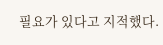필요가 있다고 지적했다.